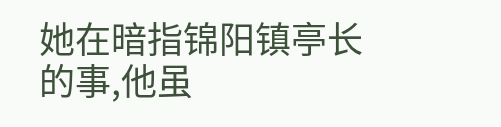她在暗指锦阳镇亭长的事,他虽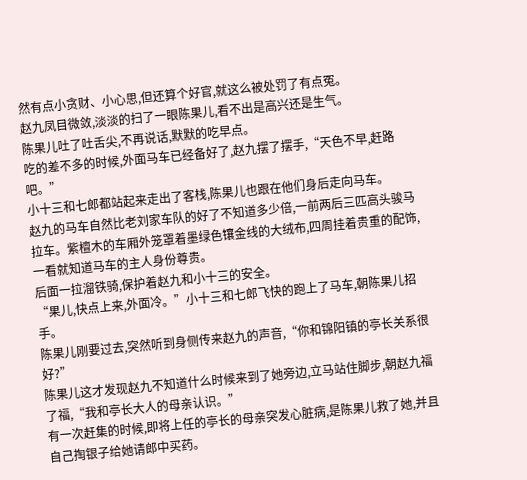然有点小贪财、小心思,但还算个好官,就这么被处罚了有点冤。
赵九凤目微敛,淡淡的扫了一眼陈果儿,看不出是高兴还是生气。
陈果儿吐了吐舌尖,不再说话,默默的吃早点。
吃的差不多的时候,外面马车已经备好了,赵九摆了摆手,“天色不早,赶路吧。”
小十三和七郎都站起来走出了客栈,陈果儿也跟在他们身后走向马车。
赵九的马车自然比老刘家车队的好了不知道多少倍,一前两后三匹高头骏马拉车。紫檀木的车厢外笼罩着墨绿色镶金线的大绒布,四周挂着贵重的配饰,一看就知道马车的主人身份尊贵。
后面一拉溜铁骑,保护着赵九和小十三的安全。
“果儿,快点上来,外面冷。”小十三和七郎飞快的跑上了马车,朝陈果儿招手。
陈果儿刚要过去,突然听到身侧传来赵九的声音,“你和锦阳镇的亭长关系很好?”
陈果儿这才发现赵九不知道什么时候来到了她旁边,立马站住脚步,朝赵九福了福,“我和亭长大人的母亲认识。”
有一次赶集的时候,即将上任的亭长的母亲突发心脏病,是陈果儿救了她,并且自己掏银子给她请郎中买药。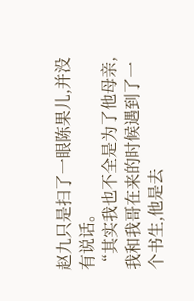赵九只是扫了一眼陈果儿,并没有说话。
“其实我也不全是为了他母亲,我和我哥在来的时候遇到了一个书生,他是去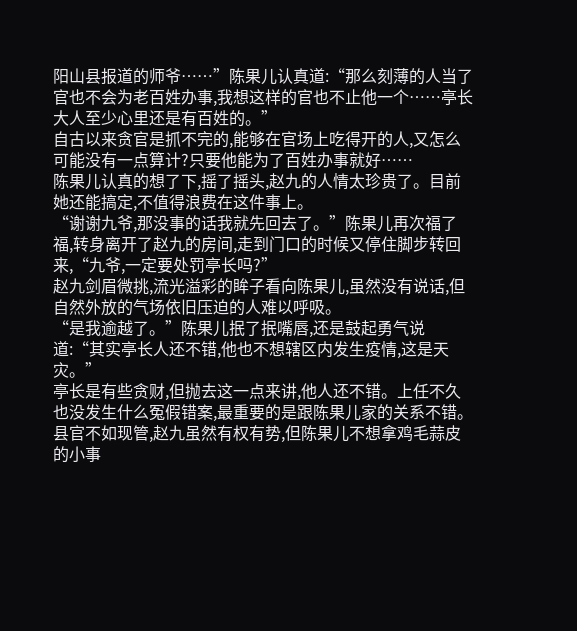阳山县报道的师爷……”陈果儿认真道:“那么刻薄的人当了官也不会为老百姓办事,我想这样的官也不止他一个……亭长大人至少心里还是有百姓的。”
自古以来贪官是抓不完的,能够在官场上吃得开的人,又怎么可能没有一点算计?只要他能为了百姓办事就好……
陈果儿认真的想了下,摇了摇头,赵九的人情太珍贵了。目前她还能搞定,不值得浪费在这件事上。
“谢谢九爷,那没事的话我就先回去了。”陈果儿再次福了福,转身离开了赵九的房间,走到门口的时候又停住脚步转回来,“九爷,一定要处罚亭长吗?”
赵九剑眉微挑,流光溢彩的眸子看向陈果儿,虽然没有说话,但自然外放的气场依旧压迫的人难以呼吸。
“是我逾越了。”陈果儿抿了抿嘴唇,还是鼓起勇气说道:“其实亭长人还不错,他也不想辖区内发生疫情,这是天灾。”
亭长是有些贪财,但抛去这一点来讲,他人还不错。上任不久也没发生什么冤假错案,最重要的是跟陈果儿家的关系不错。
县官不如现管,赵九虽然有权有势,但陈果儿不想拿鸡毛蒜皮的小事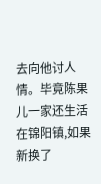去向他讨人情。毕竟陈果儿一家还生活在锦阳镇,如果新换了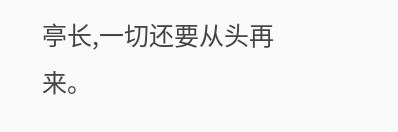亭长,一切还要从头再来。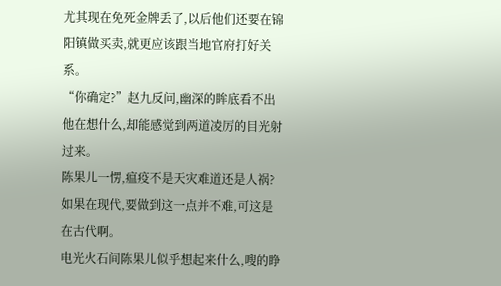尤其现在免死金牌丢了,以后他们还要在锦阳镇做买卖,就更应该跟当地官府打好关系。
“你确定?”赵九反问,幽深的眸底看不出他在想什么,却能感觉到两道凌厉的目光射过来。
陈果儿一愣,瘟疫不是天灾难道还是人祸?
如果在现代,要做到这一点并不难,可这是在古代啊。
电光火石间陈果儿似乎想起来什么,嗖的睁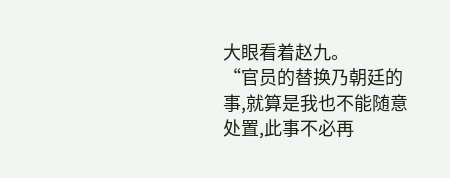大眼看着赵九。
“官员的替换乃朝廷的事,就算是我也不能随意处置,此事不必再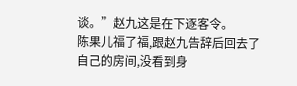谈。”赵九这是在下逐客令。
陈果儿福了福,跟赵九告辞后回去了自己的房间,没看到身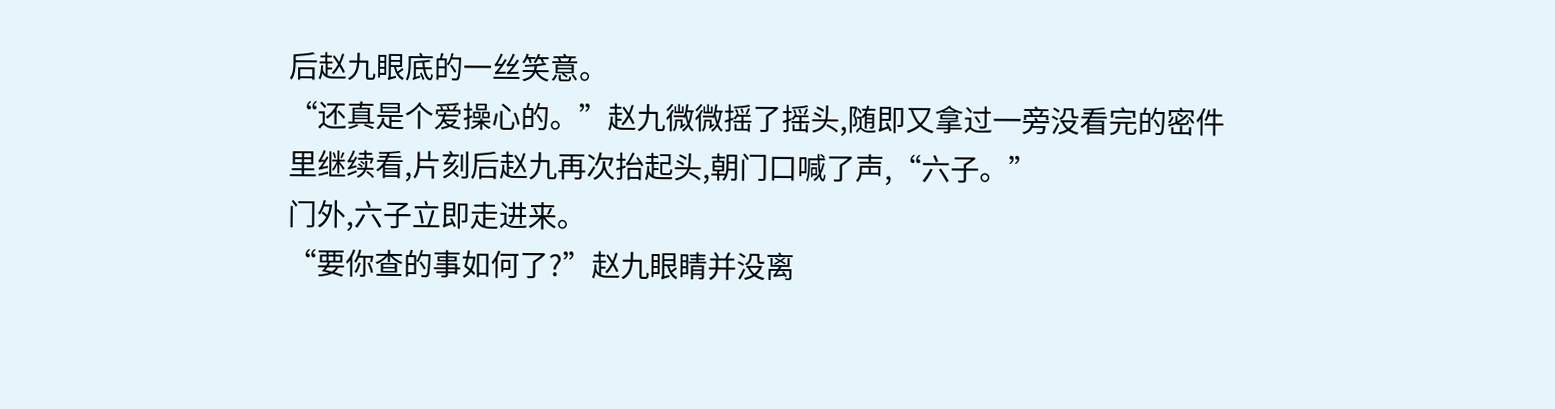后赵九眼底的一丝笑意。
“还真是个爱操心的。”赵九微微摇了摇头,随即又拿过一旁没看完的密件里继续看,片刻后赵九再次抬起头,朝门口喊了声,“六子。”
门外,六子立即走进来。
“要你查的事如何了?”赵九眼睛并没离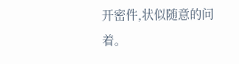开密件,状似随意的问着。